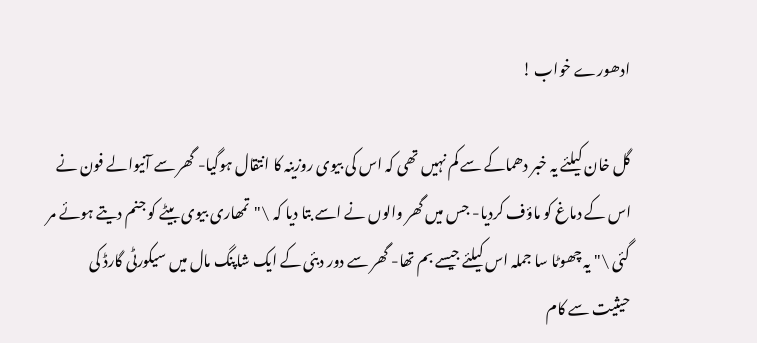ادھورے خواب !

گل خان کیلئے یہ خبر دھماکے سے کم نہیں تھی کہ اس کی بیوی روزینہ کا انتقال ہوگیا- گھر سے آنیوالے فون نے اس کے دماغ کو ماؤف کردیا- جس میں گھر والوں نے اسے بتا دیا کہ \"تمھاری بیوی بیٹے کو جنم دیتے ہوئے مر گئی \" یہ چھوٹا سا جملہ اس کیلئے جیسے بم تھا- گھر سے دور دبئی کے ایک شاپنگ مال میں سیکورٹی گارڈ کی حیثیت سے کام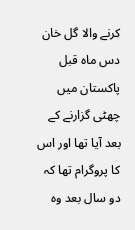کرنے والا گل خان دس ماہ قبل پاکستان میں چھٹی گزارنے کے بعد آیا تھا اور اس کا پروگرام تھا کہ دو سال بعد وہ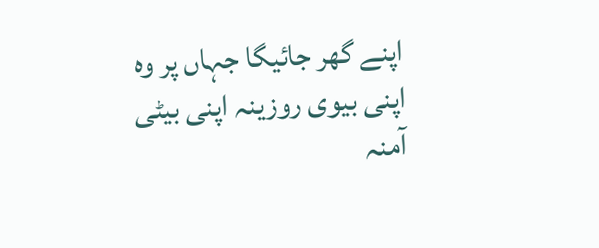اپنے گھر جائیگا جہاں پر وہ اپنی بیوی روزینہ اپنی بیٹی آمنہ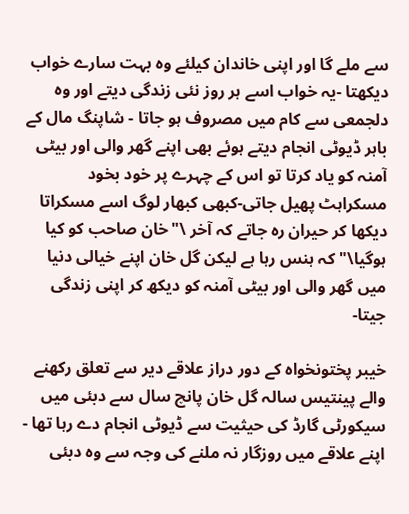سے ملے گا اور اپنی خاندان کیلئے وہ بہت سارے خواب دیکھتا -یہ خواب اسے ہر روز نئی زندگی دیتے اور وہ دلجمعی سے کام میں مصروف ہو جاتا - شاپنگ مال کے باہر ڈیوٹی انجام دیتے ہوئے بھی اپنے گھر والی اور بیٹی آمنہ کو یاد کرتا تو اس کے چہرے پر خود بخود مسکراہٹ پھیل جاتی-کبھی کبھار لوگ اسے مسکراتا دیکھا کر حیران رہ جاتے کہ آخر \"خان صاحب کو کیا ہوگیا\" کہ ہنس رہا ہے لیکن گل خان اپنے خیالی دنیا میں گھر والی اور بیٹی آمنہ کو دیکھ کر اپنی زندگی جیتا-

خیبر پختونخواہ کے دور دراز علاقے دیر سے تعلق رکھنے والے پینتیس سالہ گل خان پانچ سال سے دبئی میں سیکورٹی گارڈ کی حیثیت سے ڈیوٹی انجام دے رہا تھا - اپنے علاقے میں روزگار نہ ملنے کی وجہ سے وہ دبئی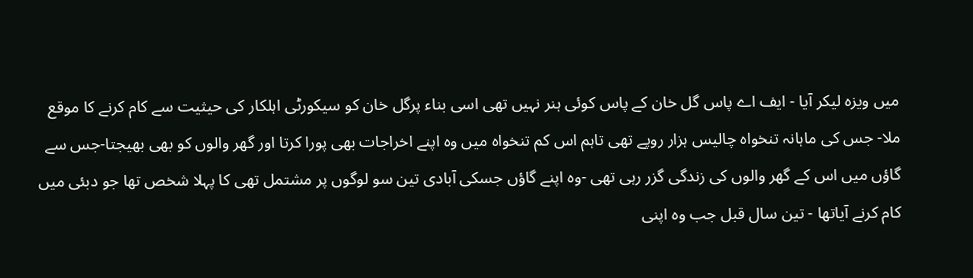میں ویزہ لیکر آیا - ایف اے پاس گل خان کے پاس کوئی ہنر نہیں تھی اسی بناء پرگل خان کو سیکورٹی اہلکار کی حیثیت سے کام کرنے کا موقع ملا- جس کی ماہانہ تنخواہ چالیس ہزار روپے تھی تاہم اس کم تنخواہ میں وہ اپنے اخراجات بھی پورا کرتا اور گھر والوں کو بھی بھیجتا-جس سے گاؤں میں اس کے گھر والوں کی زندگی گزر رہی تھی -وہ اپنے گاؤں جسکی آبادی تین سو لوگوں پر مشتمل تھی کا پہلا شخص تھا جو دبئی میں کام کرنے آیاتھا - تین سال قبل جب وہ اپنی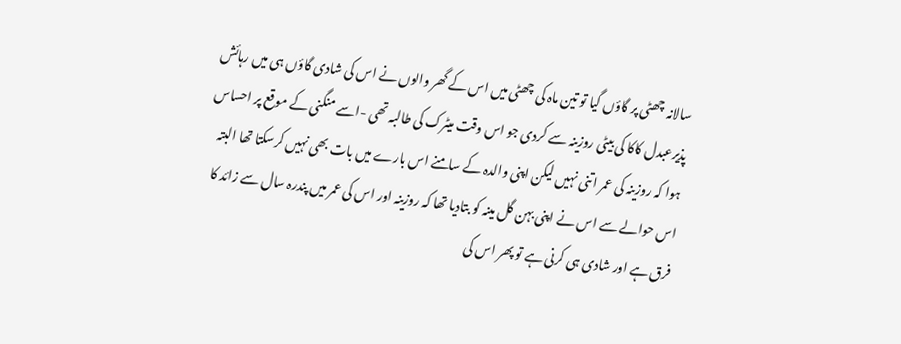سالانہ چھٹی پر گاؤں گیا تو تین ماہ کی چھٹی میں اس کے گھر والوں نے اس کی شادی گاؤں ہی میں رہائش پذیرعبدل کاکا کی بیٹی روزینہ سے کردی جو اس وقت میٹرک کی طالبہ تھی -اسے منگنی کے موقع پر احساس ہوا کہ روزینہ کی عمر اتنی نہیں لیکن اپنی والدہ کے سامنے اس بارے میں بات بھی نہیں کرسکتا تھا البتہ اس حوالے سے اس نے اپنی بہن گل مینہ کو بتادیا تھا کہ روزینہ اور اس کی عمر میں پندرہ سال سے زائد کا فرق ہے اور شادی ہی کرنی ہے تو پھر اس کی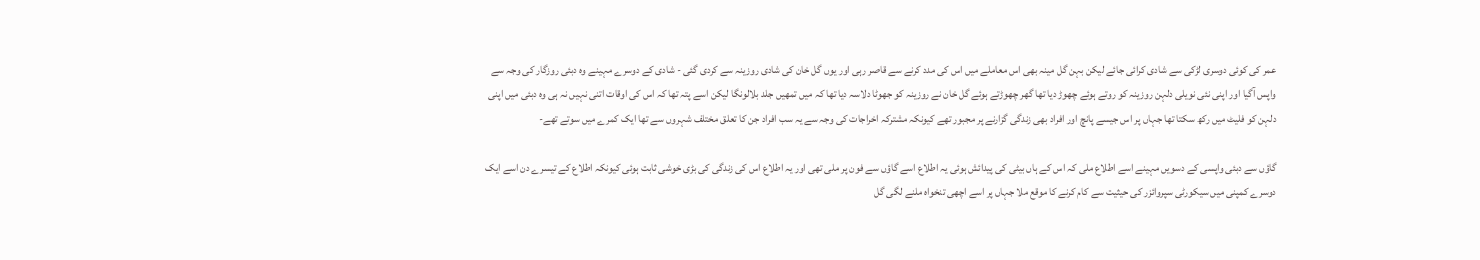عمر کی کوئی دوسری لڑکی سے شادی کرائی جائے لیکن بہن گل مینہ بھی اس معاملے میں اس کی مدد کرنے سے قاصر رہی اور یوں گل خان کی شادی روزینہ سے کردی گئی - شادی کے دوسرے مہینے وہ دبئی روزگار کی وجہ سے واپس آگیا اور اپنی نئی نویلی دلہن روزینہ کو روتے ہوئے چھوڑ دیا تھا گھر چھوڑتے ہوئے گل خان نے روزینہ کو جھوٹا دلاسہ دیا تھا کہ میں تمھیں جلد بلالونگا لیکن اسے پتہ تھا کہ اس کی اوقات اتنی نہیں نہ ہی وہ دبئی میں اپنی دلہن کو فلیٹ میں رکھ سکتا تھا جہاں پر اس جیسے پانچ اور افراد بھی زندگی گزارنے پر مجبور تھے کیونکہ مشترکہ اخراجات کی وجہ سے یہ سب افراد جن کا تعلق مختلف شہروں سے تھا ایک کمرے میں سوتے تھے-

گاؤں سے دبئی واپسی کے دسویں مہینے اسے اطلاع ملی کہ اس کے ہاں بیٹی کی پیدائش ہوئی یہ اطلاع اسے گاؤں سے فون پر ملی تھی اور یہ اطلاع اس کی زندگی کی بڑی خوشی ثابت ہوئی کیونکہ اطلاع کے تیسرے دن اسے ایک دوسرے کمپنی میں سیکورٹی سپروائزر کی حیثیت سے کام کرنے کا موقع ملا جہاں پر اسے اچھی تنخواہ ملنے لگی گل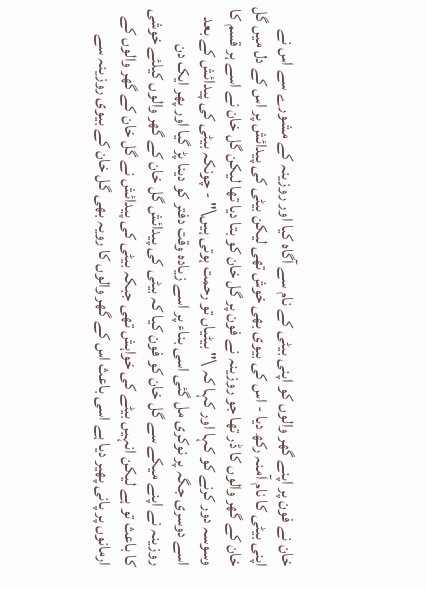خان نے فون پر اپنے گھر والوں کو اپنی بیٹی کے نام سے آگاہ کیا اور روزینہ کے مشورے سے اس نے اپنی بیٹی کا نام آمنہ رکھ دیا - اس کی بیوی بھی خوش تھی لیکن بیٹی کی پیدائش پر اس کے دل میں گل خان کے گھر والوں کا ڈر تھا جو روزینہ نے فون پر گل خان کو بتا دیا تھا لیکن گل خان نے اسے ہر قسم کا وسوسہ دور کرنے کو کہا اور کہا کہ \" بیٹیاں تو رحمت ہوتی ہیں\" - چونکہ بیٹی کی پیدائش کے بعد اسے دوسری جگہ پر نوکری مل گئی اسی بناء پر اسے زیادہ وقت دفتر کو دینا پڑ گیا اور پھر ایک دن روزینہ نے اپنے میکے سے گل خان کو فون کیا کہ بیٹی کی پیدائش گل خان کے گھر والوں کیلئے خوشی کا باعث تو ہے لیکن انہیں بیٹے کی خواہش تھی جبکہ بیٹی کی پیدائش نے گل خان کے گھر والوں کے ارمانوں پر پانی پھیر دیا ہے اسی باعث اس کے گھر والوں کا رویہ بھی گل خان کے بیوی روزینہ سے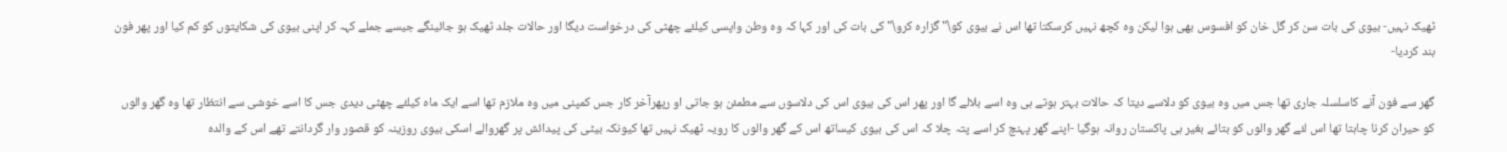ٹھیک نہیں- بیوی کی بات سن کر گل خان کو افسوس بھی ہوا لیکن وہ کچھ نہیں کرسکتا تھا اس نے بیوی کو\" گزارہ کرو\" کی بات کی اور کہا کہ وہ وطن واپسی کیلئے چھٹی کی درخواست دیگا اور حالات جلد ٹھیک ہو جائینگے جیسے جملے کہہ کر اپنی بیوی کی شکایتوں کو کم کیا اور پھر فون بند کردیا-

گھر سے فون آنے کاسلسلہ جاری تھا جس میں وہ بیوی کو دلاسے دیتا کہ حالات بہتر ہوتے ہی وہ اسے بلالے گا اور پھر اس کی بیوی اس کی دلاسوں سے مطمئن ہو جاتی او رپھرآخر کار جس کمپنی میں وہ ملازم تھا اسے ایک ماہ کیلئے چھٹی دیدی جس کا اسے خوشی سے انتظار تھا وہ گھر والوں کو حیران کرنا چاہتا تھا اس لئے گھر والوں کو بتائے بغیر ہی پاکستان روانہ ہوگیا -اپنے گھر پہنچ کر اسے پتہ چلا کہ اس کی بیوی کیساتھ اس کے گھر والوں کا رویہ ٹھیک نہیں تھا کیونکہ بیٹی کی پیدائش پر گھروالے اسکی بیوی روزینہ کو قصور وار گردانتے تھے اس کے والدہ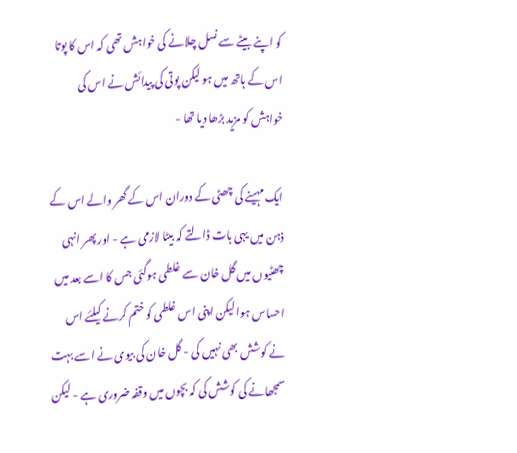کو اپنے بیٹے سے نسل چلانے کی خواہش تھی کہ اس کا پوتا اس کے ہاتھ میں ہو لیکن پوتی کی پیدائش نے اس کی خواہش کو مزید بڑھا دیا تھا -

ایک مہینے کی چھٹی کے دوران اس کے گھر والے اس کے ذہن میں یہی بات ڈالتے کہ بیٹا لازمی ہے - اور پھر انہی چھٹیوں میں گل خان سے غلطی ہوگئی جس کا اسے بعد میں احساس ہوا لیکن اپنی اس غلطی کو ختم کرنے کیلئے اس نے کوشش بھی نہیں کی - گل خان کی بیوی نے اسے بہت سمجھانے کی کوشش کی کہ بچوں میں وقفہ ضروری ہے - لیکن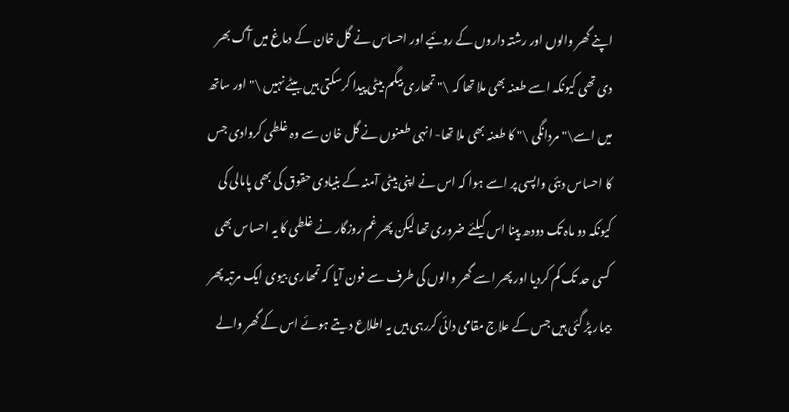اپنے گھر والوں اور رشتہ داروں کے روئیے اور احساس نے گل خان کے دماغ میں آگ بھر دی تھی کیونکہ اسے طعنہ بھی ملا تھا کہ \" تمھاری بیگم بیٹی پیدا کرسکتی ہیں بیٹے نہیں \" اور ساتھ میں اسے\" مردانگی \" کا طعنہ بھی ملا تھا- انہی طعنوں نے گل خان سے وہ غلطی کروادی جس کا احساس دبئی واپسی پر اسے ہوا کہ اس نے اپنی بیٹی آمنہ کے بنیادی حقوق کی بھی پامالی کی کیونکہ دو ماہ تک دودھ پینا اس کیلئے ضروری تھا لیکن پھر غم روزگار نے غلطی کا یہ احساس بھی کسی حد تک کم کردیا اور پھر اسے گھر والوں کی طرف سے فون آیا کہ تمھاری بیوی ایک مرتبہ پھر بیمار پڑ گئی ہیں جس کے علاج مقامی دائی کررہی ہیں یہ اطلاع دیتے ہوئے اس کے گھر والے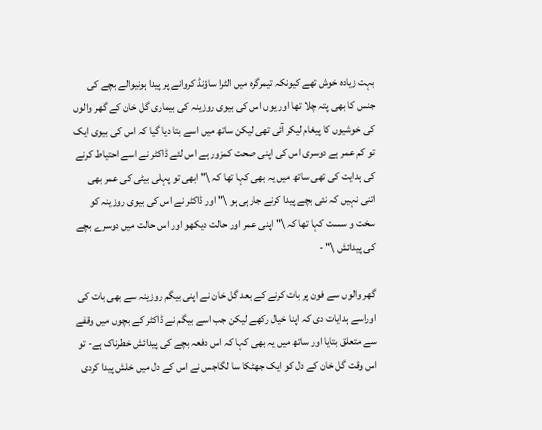بہت زیادہ خوش تھے کیونکہ تیمرگرہ میں الٹرا ساؤنڈ کروانے پر پیدا ہونیوالے بچے کی جنس کا بھی پتہ چلا تھا اور یوں اس کی بیوی روزینہ کی بیماری گل خان کے گھر والوں کی خوشیوں کا پیغام لیکر آئی تھی لیکن ساتھ میں اسے بتا دیا گیا کہ اس کی بیوی ایک تو کم عمر ہے دوسری اس کی اپنی صحت کمزور ہے اس لئے ڈاکٹر نے اسے احتیاط کرنے کی ہدایت کی تھی ساتھ میں یہ بھی کہا تھا کہ \" ابھی تو پہلی بیٹی کی عمر بھی اتنی نہیں کہ نئی بچے پیدا کرنے جارہی ہو \" اور ڈاکٹر نے اس کی بیوی روزینہ کو سخت و سست کہا تھا کہ \" اپنی عمر اور حالت دیکھو اور اس حالت میں دوسرے بچے کی پیدائش \" -

گھر والوں سے فون پر بات کرنے کے بعد گل خان نے اپنی بیگم روزینہ سے بھی بات کی اوراسے ہدایات دی کہ اپنا خیال رکھے لیکن جب اسے بیگم نے ڈاکٹر کے بچوں میں وقفے سے متعلق بتایا اور ساتھ میں یہ بھی کہا کہ اس دفعہ بچے کی پیدائش خطرناک ہے- تو اس وقت گل خان کے دل کو ایک جھٹکا سا لگاجس نے اس کے دل میں خلش پیدا کردی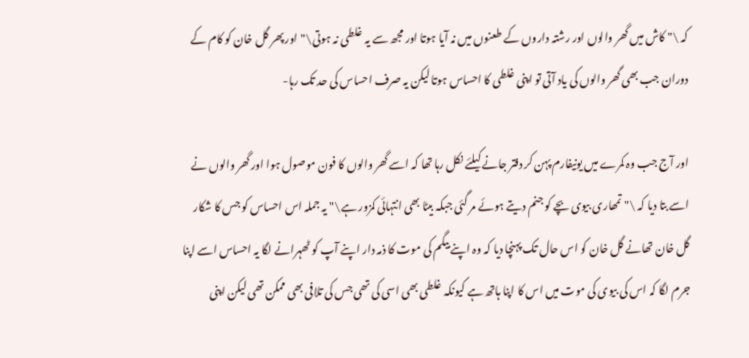کہ \" کاش میں گھر والوں اور رشتہ داروں کے طعنوں میں نہ آیا ہوتا اور مجھ سے یہ غلطی نہ ہوتی\"اور پھر گل خان کو کام کے دوران جب بھی گھر والوں کی یاد آتی تو اپنی غلطی کا احساس ہوتا لیکن یہ صرف احساس کی حد تک رہا-

اور آج جب وہ کمرے میں یونیفارم پہن کر دفتر جانے کیلئے نکل رہا تھا کہ اسے گھر والوں کا فون موصول ہوا اور گھر والوں نے اسے بتا دیا کہ \" تمھاری بیوی بچے کو جنم دیتے ہوئے مر گئی جبکہ بیٹا بھی انتہائی کمزور ہے\" یہ جملہ اس احساس کو جس کا شکار گل خان تھانے گل خان کو اس حال تک پہنچا دیا کہ وہ اپنے بیگم کی موت کا ذمہ دار اپنے آپ کو ٹھہرانے لگا یہ احساس اسے اپنا جرم لگا کہ اس کی بیوی کی موت میں اس کا اپنا ہاتھ ہے کیونکہ غلطی بھی اسی کی تھی جس کی تلافی بھی ممکن تھی لیکن اپنی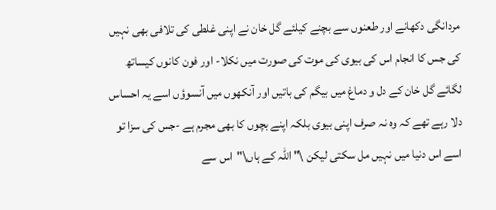مردانگی دکھانے اور طعنوں سے بچنے کیلئے گل خان نے اپنی غلطی کی تلافی بھی نہیں کی جس کا انجام اس کی بیوی کی موت کی صورت میں نکلا- اور فون کانوں کیساتھ لگائے گل خان کے دل و دماغ میں بیگم کی باتیں اور آنکھوں میں آنسوؤں اسے یہ احساس دلا رہے تھے کہ وہ نہ صرف اپنی بیوی بلکہ اپنے بچوں کا بھی مجرم ہے -جس کی سزا تو اسے اس دنیا میں نہیں مل سکتی لیکن \" اللہ کے ہاں\"اس سے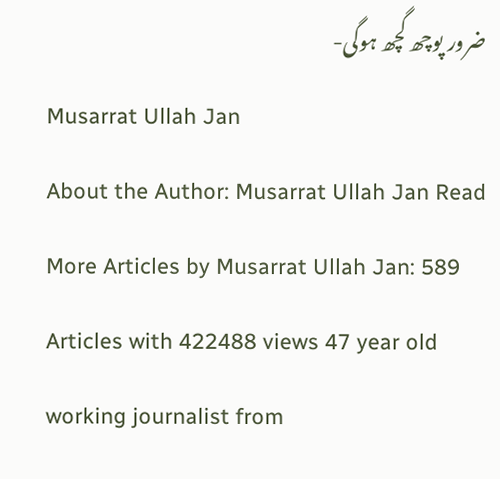ضرور پوچھ گچھ ہوگی-
Musarrat Ullah Jan
About the Author: Musarrat Ullah Jan Read More Articles by Musarrat Ullah Jan: 589 Articles with 422488 views 47 year old working journalist from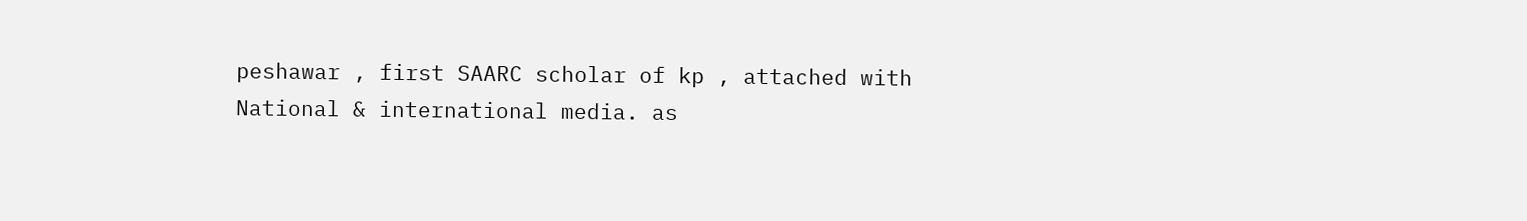peshawar , first SAARC scholar of kp , attached with National & international media. as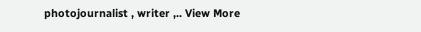photojournalist , writer ,.. View More